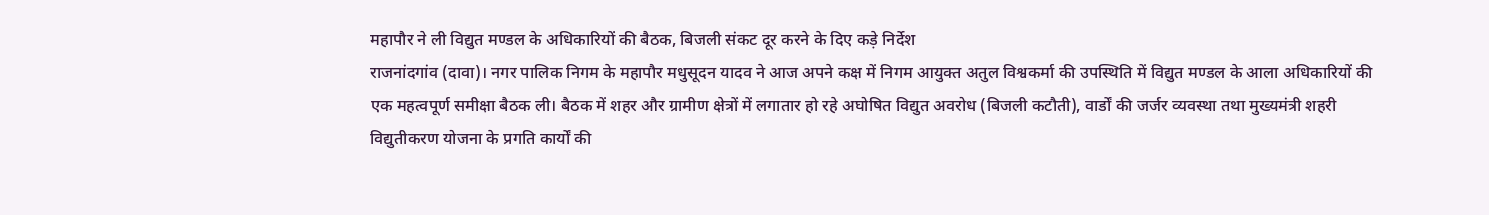महापौर ने ली विद्युत मण्डल के अधिकारियों की बैठक, बिजली संकट दूर करने के दिए कड़े निर्देश
राजनांदगांव (दावा)। नगर पालिक निगम के महापौर मधुसूदन यादव ने आज अपने कक्ष में निगम आयुक्त अतुल विश्वकर्मा की उपस्थिति में विद्युत मण्डल के आला अधिकारियों की एक महत्वपूर्ण समीक्षा बैठक ली। बैठक में शहर और ग्रामीण क्षेत्रों में लगातार हो रहे अघोषित विद्युत अवरोध (बिजली कटौती), वार्डों की जर्जर व्यवस्था तथा मुख्यमंत्री शहरी विद्युतीकरण योजना के प्रगति कार्यों की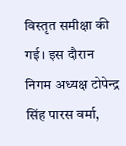विस्तृत समीक्षा की गई। इस दौरान निगम अध्यक्ष टोपेन्द्र सिंह पारस वर्मा,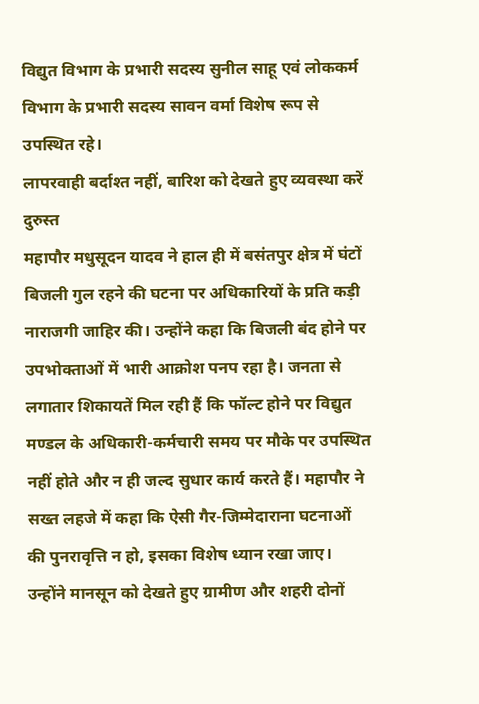विद्युत विभाग के प्रभारी सदस्य सुनील साहू एवं लोककर्म विभाग के प्रभारी सदस्य सावन वर्मा विशेष रूप से उपस्थित रहे।
लापरवाही बर्दाश्त नहीं, बारिश को देखते हुए व्यवस्था करें दुरुस्त
महापौर मधुसूदन यादव ने हाल ही में बसंतपुर क्षेत्र में घंटों बिजली गुल रहने की घटना पर अधिकारियों के प्रति कड़ी नाराजगी जाहिर की। उन्होंने कहा कि बिजली बंद होने पर उपभोक्ताओं में भारी आक्रोश पनप रहा है। जनता से लगातार शिकायतें मिल रही हैं कि फॉल्ट होने पर विद्युत मण्डल के अधिकारी-कर्मचारी समय पर मौके पर उपस्थित नहीं होते और न ही जल्द सुधार कार्य करते हैं। महापौर ने सख्त लहजे में कहा कि ऐसी गैर-जिम्मेदाराना घटनाओं की पुनरावृत्ति न हो, इसका विशेष ध्यान रखा जाए। उन्होंने मानसून को देखते हुए ग्रामीण और शहरी दोनों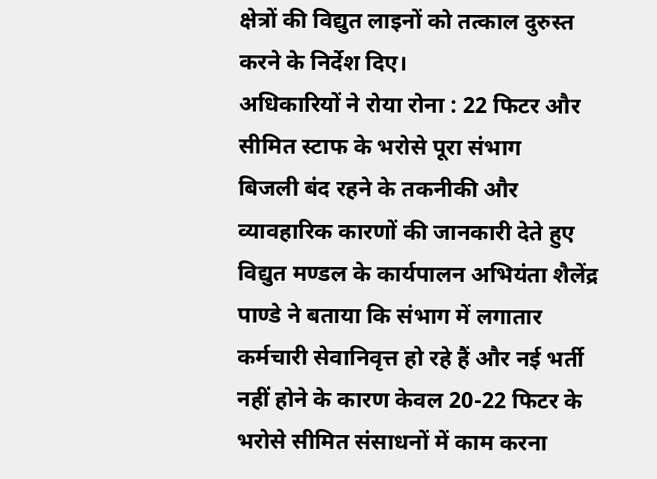क्षेत्रों की विद्युत लाइनों को तत्काल दुरुस्त करने के निर्देश दिए।
अधिकारियों ने रोया रोना : 22 फिटर और सीमित स्टाफ के भरोसे पूरा संभाग
बिजली बंद रहने के तकनीकी और व्यावहारिक कारणों की जानकारी देते हुए विद्युत मण्डल के कार्यपालन अभियंता शैलेंद्र पाण्डे ने बताया कि संभाग में लगातार कर्मचारी सेवानिवृत्त हो रहे हैं और नई भर्ती नहीं होने के कारण केवल 20-22 फिटर के भरोसे सीमित संसाधनों में काम करना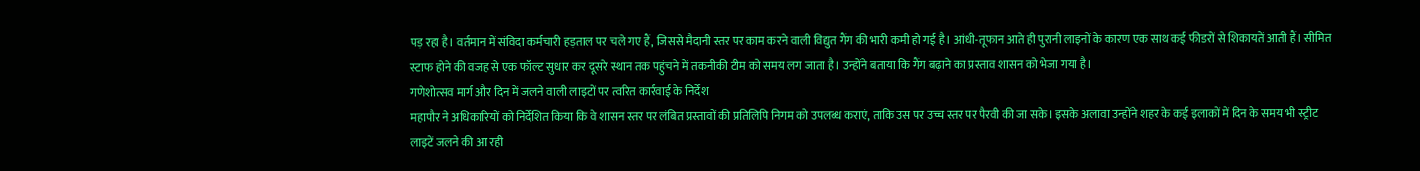पड़ रहा है। वर्तमान में संविदा कर्मचारी हड़ताल पर चले गए हैं, जिससे मैदानी स्तर पर काम करने वाली विद्युत गैंग की भारी कमी हो गई है। आंधी-तूफान आते ही पुरानी लाइनों के कारण एक साथ कई फीडरों से शिकायतें आती हैं। सीमित स्टाफ होने की वजह से एक फॉल्ट सुधार कर दूसरे स्थान तक पहुंचने में तकनीकी टीम को समय लग जाता है। उन्होंने बताया कि गैंग बढ़ाने का प्रस्ताव शासन को भेजा गया है।
गणेशोत्सव मार्ग और दिन में जलने वाली लाइटों पर त्वरित कार्रवाई के निर्देश
महापौर ने अधिकारियों को निर्देशित किया कि वे शासन स्तर पर लंबित प्रस्तावों की प्रतिलिपि निगम को उपलब्ध कराएं, ताकि उस पर उच्च स्तर पर पैरवी की जा सके। इसके अलावा उन्होंने शहर के कई इलाकों में दिन के समय भी स्ट्रीट लाइटें जलने की आ रही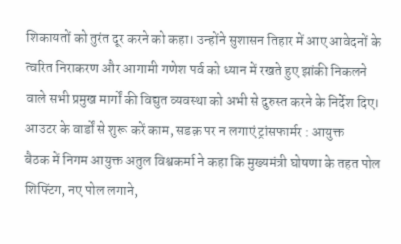शिकायतों को तुरंत दूर करने को कहा। उन्होंने सुशासन तिहार में आए आवेदनों के त्वरित निराकरण और आगामी गणेश पर्व को ध्यान में रखते हुए झांकी निकलने वाले सभी प्रमुख मार्गों की विद्युत व्यवस्था को अभी से दुरुस्त करने के निर्देश दिए।
आउटर के वार्डों से शुरू करें काम, सडक़ पर न लगाएं ट्रांसफार्मर : आयुक्त
बैठक में निगम आयुक्त अतुल विश्वकर्मा ने कहा कि मुख्यमंत्री घोषणा के तहत पोल शिफ्टिंग, नए पोल लगाने,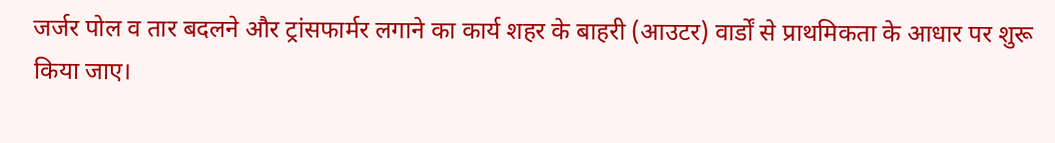जर्जर पोल व तार बदलने और ट्रांसफार्मर लगाने का कार्य शहर के बाहरी (आउटर) वार्डों से प्राथमिकता के आधार पर शुरू किया जाए।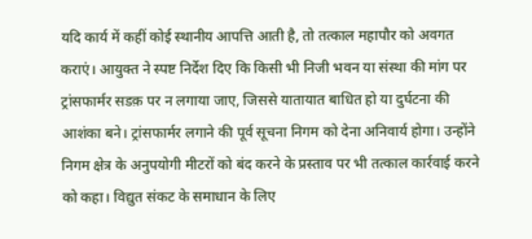यदि कार्य में कहीं कोई स्थानीय आपत्ति आती है, तो तत्काल महापौर को अवगत कराएं। आयुक्त ने स्पष्ट निर्देश दिए कि किसी भी निजी भवन या संस्था की मांग पर ट्रांसफार्मर सडक़ पर न लगाया जाए, जिससे यातायात बाधित हो या दुर्घटना की आशंका बने। ट्रांसफार्मर लगाने की पूर्व सूचना निगम को देना अनिवार्य होगा। उन्होंने निगम क्षेत्र के अनुपयोगी मीटरों को बंद करने के प्रस्ताव पर भी तत्काल कार्रवाई करने को कहा। विद्युत संकट के समाधान के लिए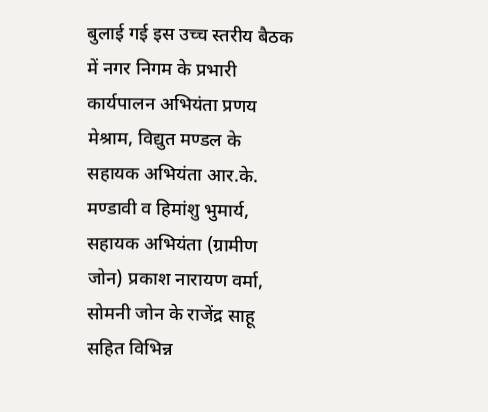बुलाई गई इस उच्च स्तरीय बैठक में नगर निगम के प्रभारी कार्यपालन अभियंता प्रणय मेश्राम, विद्युत मण्डल के सहायक अभियंता आर.के. मण्डावी व हिमांशु भुमार्य, सहायक अभियंता (ग्रामीण जोन) प्रकाश नारायण वर्मा, सोमनी जोन के राजेंद्र साहू सहित विभिन्न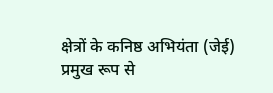क्षेत्रों के कनिष्ठ अभियंता (जेई) प्रमुख रूप से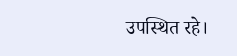उपस्थित रहे।